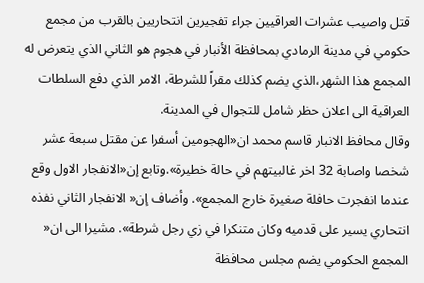قتل واصيب عشرات العراقيين جراء تفجيرين انتحاريين بالقرب من مجمع حكومي في مدينة الرمادي بمحافظة الأنبار في هجوم هو الثاني الذي يتعرض له المجمع هذا الشهر،الذي يضم كذلك مقراً للشرطة، الامر الذي دفع السلطات العراقية الى اعلان حظر شامل للتجوال في المدينة.
وقال محافظ الانبار قاسم محمد ان«الهجومين أسفرا عن مقتل سبعة عشر شخصا واصابة 32 اخر غالبيتهم في حالة خطيرة».وتابع إن«الانفجار الاول وقع عندما انفجرت حافلة صغيرة خارج المجمع». وأضاف إن« الانفجار الثاني نفذه انتحاري يسير على قدميه وكان متنكرا في زي رجل شرطة». مشيرا الى ان« المجمع الحكومي يضم مجلس محافظة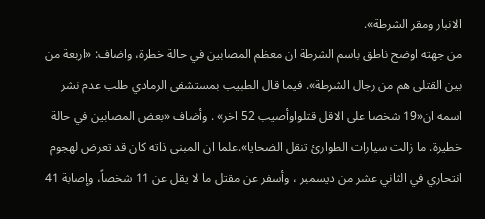الانبار ومقر الشرطة».
من جهته اوضح ناطق باسم الشرطة ان معظم المصابين في حالة خطرة، واضاف: «اربعة من بين القتلى هم من رجال الشرطة». فيما قال الطبيب بمستشفى الرمادي طلب عدم نشر اسمه ان«19 شخصا على الاقل قتلواوأصيب 52 اخر» . وأضاف «بعض المصابين في حالة خطيرة. ما زالت سيارات الطوارئ تنقل الضحايا».علما ان المبنى ذاته كان قد تعرض لهجوم انتحاري في الثاني عشر من ديسمبر ، وأسفر عن مقتل ما لا يقل عن 11 شخصاً، وإصابة 41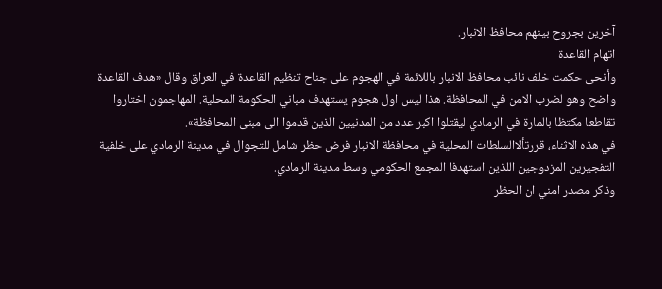آخرين بجروح بينهم محافظ الانبار.
اتهام القاعدة
وأنحى حكمت خلف نائب محافظ الانبار باللائمة في الهجوم على جناح تنظيم القاعدة في العراق وقال «هدف القاعدة واضح وهو لضرب الامن في المحافظة. هذا ليس اول هجوم يستهدف مباني الحكومة المحلية. المهاجمون اختاروا تقاطعا مكتظا بالمارة في الرمادي ليقتلوا اكبر عدد من المدنيين الذين قدموا الى مبنى المحافظة».
في هذه الاثناء، قررتألاالسلطات المحلية في محافظة الانبار فرض حظر شامل للتجوال في مدينة الرمادي على خلفية التفجيرين المزدوجين اللذين استهدفا المجمع الحكومي وسط مدينة الرمادي.
وذكر مصدر امني ان الحظر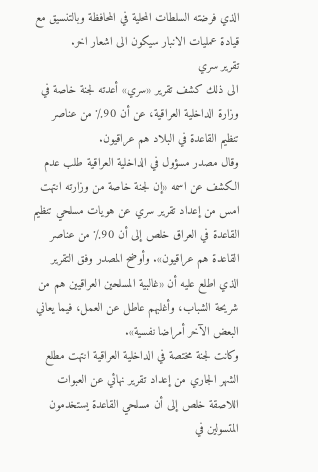الذي فرضته السلطات المحلية في المحافظة وبالتنسيق مع قيادة عمليات الانبار سيكون الى اشعار اخر.
تقرير سري
الى ذلك كشف تقرير «سري» أعدته لجنة خاصة في وزارة الداخلية العراقية، عن أن 90٪ من عناصر تنظيم القاعدة في البلاد هم عراقيون.
وقال مصدر مسؤول في الداخلية العراقية طلب عدم الكشف عن اسمه «إن لجنة خاصة من وزارته انتهت امس من إعداد تقرير سري عن هويات مسلحي تنظيم القاعدة في العراق خلص إلى أن 90٪ من عناصر القاعدة هم عراقيون». وأوضح المصدر وفق التقرير الذي اطلع عليه أن «غالبية المسلحين العراقيين هم من شريحة الشباب، وأغلبهم عاطل عن العمل، فيما يعاني البعض الآخر أمراضا نفسية».
وكانت لجنة مختصة في الداخلية العراقية انتهت مطلع الشهر الجاري من إعداد تقرير نهائي عن العبوات اللاصقة خلص إلى أن مسلحي القاعدة يستخدمون المتسولين في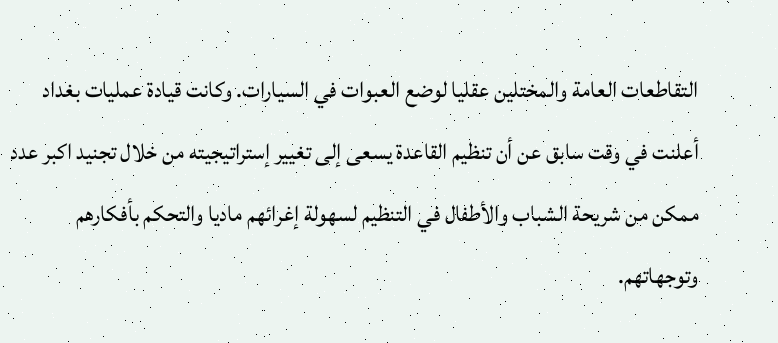التقاطعات العامة والمختلين عقليا لوضع العبوات في السيارات. وكانت قيادة عمليات بغداد أعلنت في وقت سابق عن أن تنظيم القاعدة يسعى إلى تغيير إستراتيجيته من خلال تجنيد اكبر عدد ممكن من شريحة الشباب والأطفال في التنظيم لسهولة إغرائهم ماديا والتحكم بأفكارهم وتوجهاتهم.